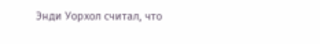Энди Уорхол считал, что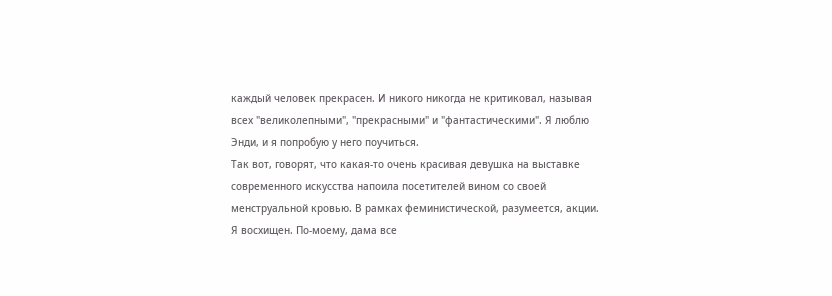каждый человек прекрасен. И никого никогда не критиковал, называя всех "великолепными", "прекрасными" и "фантастическими". Я люблю Энди, и я попробую у него поучиться.
Так вот, говорят, что какая-то очень красивая девушка на выставке современного искусства напоила посетителей вином со своей менструальной кровью. В рамках феминистической, разумеется, акции.
Я восхищен. По-моему, дама все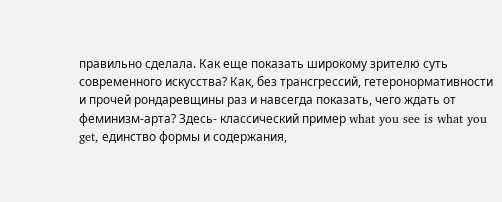правильно сделала. Как еще показать широкому зрителю суть современного искусства? Как, без трансгрессий, гетеронормативности и прочей рондаревщины раз и навсегда показать, чего ждать от феминизм-арта? Здесь- классический пример what you see is what you get, единство формы и содержания,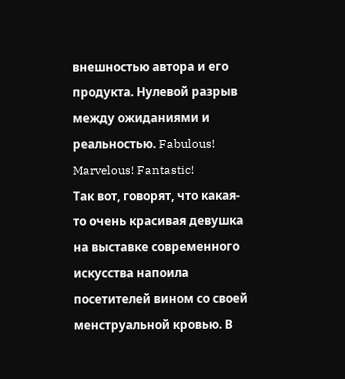внешностью автора и его продукта. Нулевой разрыв между ожиданиями и реальностью. Fabulous! Marvelous! Fantastic!
Так вот, говорят, что какая-то очень красивая девушка на выставке современного искусства напоила посетителей вином со своей менструальной кровью. В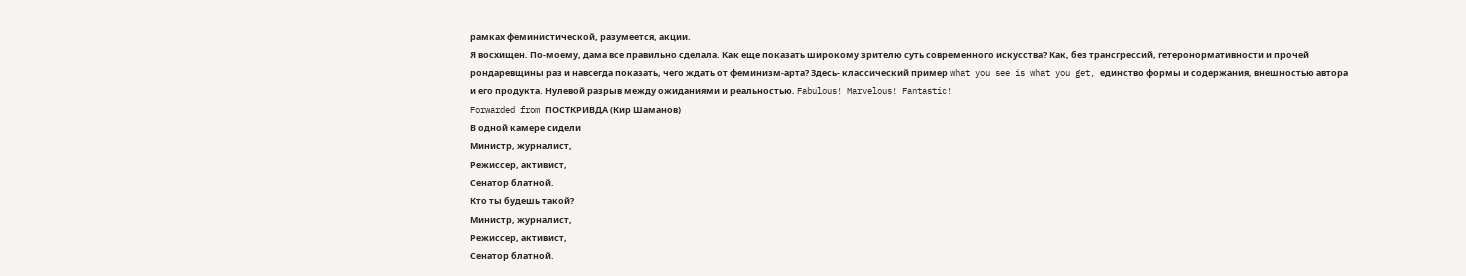рамках феминистической, разумеется, акции.
Я восхищен. По-моему, дама все правильно сделала. Как еще показать широкому зрителю суть современного искусства? Как, без трансгрессий, гетеронормативности и прочей рондаревщины раз и навсегда показать, чего ждать от феминизм-арта? Здесь- классический пример what you see is what you get, единство формы и содержания, внешностью автора и его продукта. Нулевой разрыв между ожиданиями и реальностью. Fabulous! Marvelous! Fantastic!
Forwarded from ПОСТКРИВДА (Кир Шаманов)
В одной камере сидели
Министр, журналист,
Режиссер, активист,
Сенатор блатной.
Кто ты будешь такой?
Министр, журналист,
Режиссер, активист,
Сенатор блатной.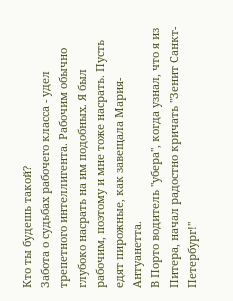Кто ты будешь такой?
Забота о судьбах рабочего класса - удел трепетного интеллигента. Рабочим обычно глубоко насрать на им подобных. Я был рабочим, поэтому и мне тоже насрать. Пусть едят пирожные, как завещала Мария-Антуанетта.
В Порто водитель "убера", когда узнал, что я из Питера, начал радостно кричать "Зенит Санкт-Петербург!"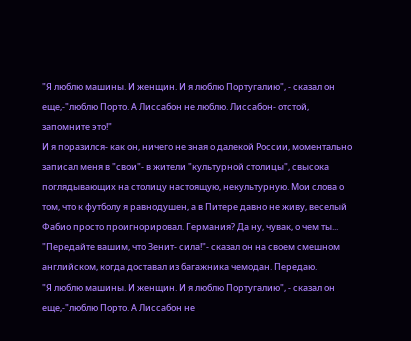"Я люблю машины. И женщин. И я люблю Португалию", - сказал он еще,-"люблю Порто. А Лиссабон не люблю. Лиссабон- отстой, запомните это!"
И я поразился- как он, ничего не зная о далекой России, моментально записал меня в "свои"- в жители "культурной столицы", свысока поглядывающих на столицу настоящую, некультурную. Мои слова о том, что к футболу я равнодушен, а в Питере давно не живу, веселый Фабио просто проигнорировал. Германия? Да ну, чувак, о чем ты...
"Передайте вашим, что Зенит- сила!"- сказал он на своем смешном английском, когда доставал из багажника чемодан. Передаю.
"Я люблю машины. И женщин. И я люблю Португалию", - сказал он еще,-"люблю Порто. А Лиссабон не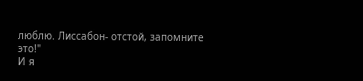люблю. Лиссабон- отстой, запомните это!"
И я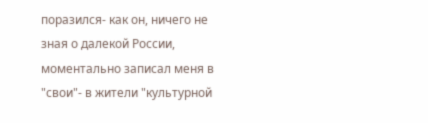поразился- как он, ничего не зная о далекой России, моментально записал меня в "свои"- в жители "культурной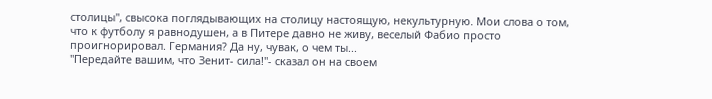столицы", свысока поглядывающих на столицу настоящую, некультурную. Мои слова о том, что к футболу я равнодушен, а в Питере давно не живу, веселый Фабио просто проигнорировал. Германия? Да ну, чувак, о чем ты...
"Передайте вашим, что Зенит- сила!"- сказал он на своем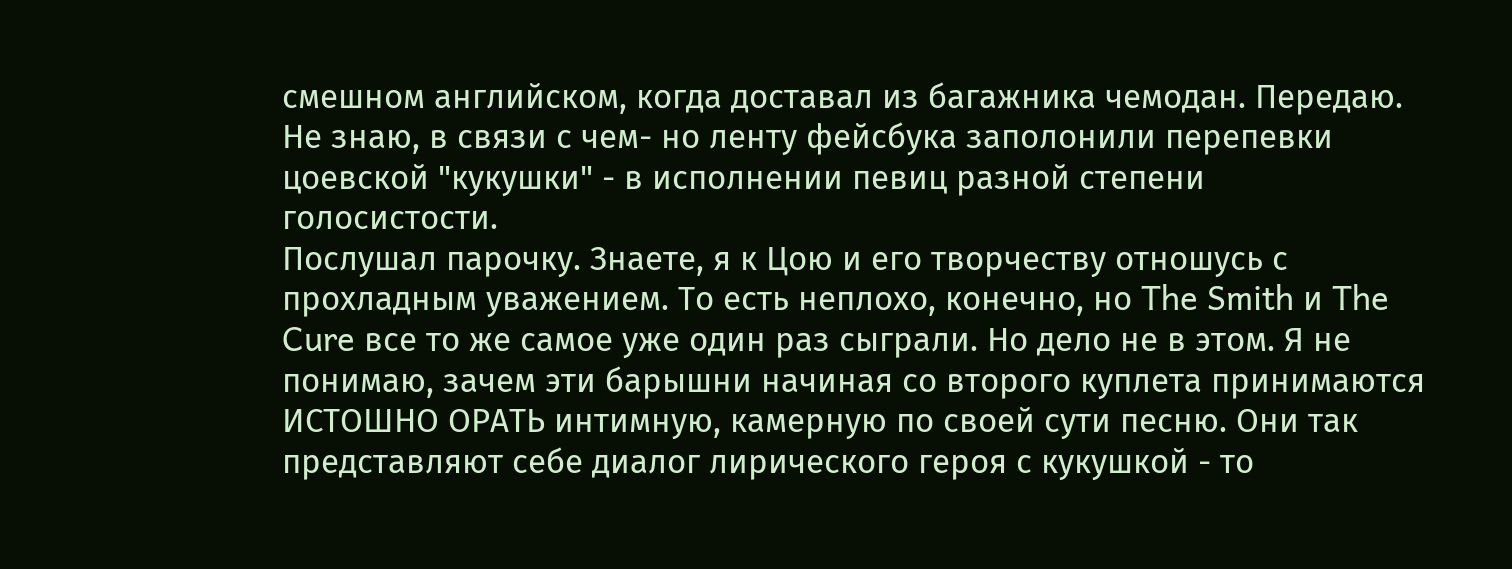смешном английском, когда доставал из багажника чемодан. Передаю.
Не знаю, в связи с чем- но ленту фейсбука заполонили перепевки цоевской "кукушки" - в исполнении певиц разной степени голосистости.
Послушал парочку. Знаете, я к Цою и его творчеству отношусь с прохладным уважением. То есть неплохо, конечно, но The Smith и The Cure все то же самое уже один раз сыграли. Но дело не в этом. Я не понимаю, зачем эти барышни начиная со второго куплета принимаются ИСТОШНО ОРАТЬ интимную, камерную по своей сути песню. Они так представляют себе диалог лирического героя с кукушкой - то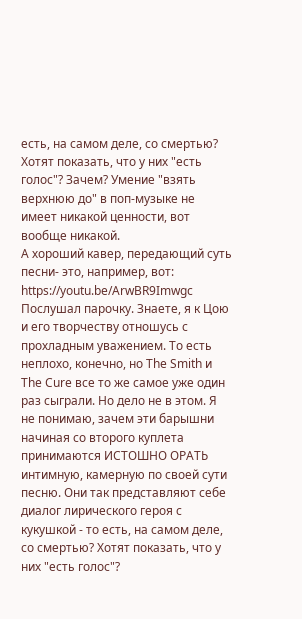есть, на самом деле, со смертью? Хотят показать, что у них "есть голос"? Зачем? Умение "взять верхнюю до" в поп-музыке не имеет никакой ценности, вот вообще никакой.
А хороший кавер, передающий суть песни- это, например, вот:
https://youtu.be/ArwBR9Imwgc
Послушал парочку. Знаете, я к Цою и его творчеству отношусь с прохладным уважением. То есть неплохо, конечно, но The Smith и The Cure все то же самое уже один раз сыграли. Но дело не в этом. Я не понимаю, зачем эти барышни начиная со второго куплета принимаются ИСТОШНО ОРАТЬ интимную, камерную по своей сути песню. Они так представляют себе диалог лирического героя с кукушкой - то есть, на самом деле, со смертью? Хотят показать, что у них "есть голос"?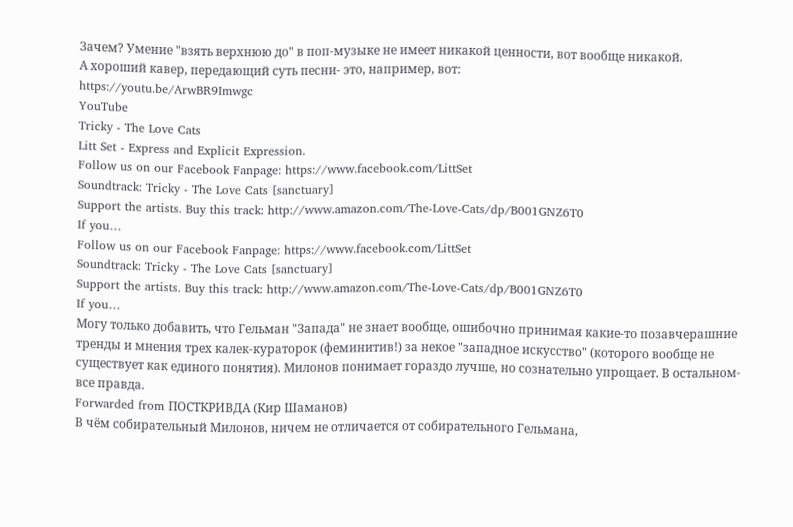Зачем? Умение "взять верхнюю до" в поп-музыке не имеет никакой ценности, вот вообще никакой.
А хороший кавер, передающий суть песни- это, например, вот:
https://youtu.be/ArwBR9Imwgc
YouTube
Tricky - The Love Cats
Litt Set - Express and Explicit Expression.
Follow us on our Facebook Fanpage: https://www.facebook.com/LittSet
Soundtrack: Tricky - The Love Cats [sanctuary]
Support the artists. Buy this track: http://www.amazon.com/The-Love-Cats/dp/B001GNZ6T0
If you…
Follow us on our Facebook Fanpage: https://www.facebook.com/LittSet
Soundtrack: Tricky - The Love Cats [sanctuary]
Support the artists. Buy this track: http://www.amazon.com/The-Love-Cats/dp/B001GNZ6T0
If you…
Могу только добавить, что Гельман "Запада" не знает вообще, ошибочно принимая какие-то позавчерашние тренды и мнения трех калек-кураторок (феминитив!) за некое "западное искусство" (которого вообще не существует как единого понятия). Милонов понимает гораздо лучше, но сознательно упрощает. В остальном- все правда.
Forwarded from ПОСТКРИВДА (Кир Шаманов)
В чём собирательный Милонов, ничем не отличается от собирательного Гельмана,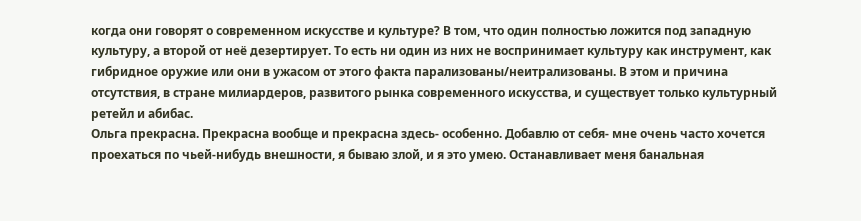когда они говорят о современном искусстве и культуре? В том, что один полностью ложится под западную культуру, а второй от неё дезертирует. То есть ни один из них не воспринимает культуру как инструмент, как гибридное оружие или они в ужасом от этого факта парализованы/неитрализованы. В этом и причина отсутствия, в стране милиардеров, развитого рынка современного искусства, и существует только культурный ретейл и абибас.
Ольга прекрасна. Прекрасна вообще и прекрасна здесь- особенно. Добавлю от себя- мне очень часто хочется проехаться по чьей-нибудь внешности, я бываю злой, и я это умею. Останавливает меня банальная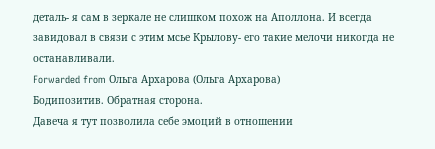деталь- я сам в зеркале не слишком похож на Аполлона. И всегда завидовал в связи с этим мсье Крылову- его такие мелочи никогда не останавливали.
Forwarded from Ольга Архарова (Ольга Архарова)
Бодипозитив. Обратная сторона.
Давеча я тут позволила себе эмоций в отношении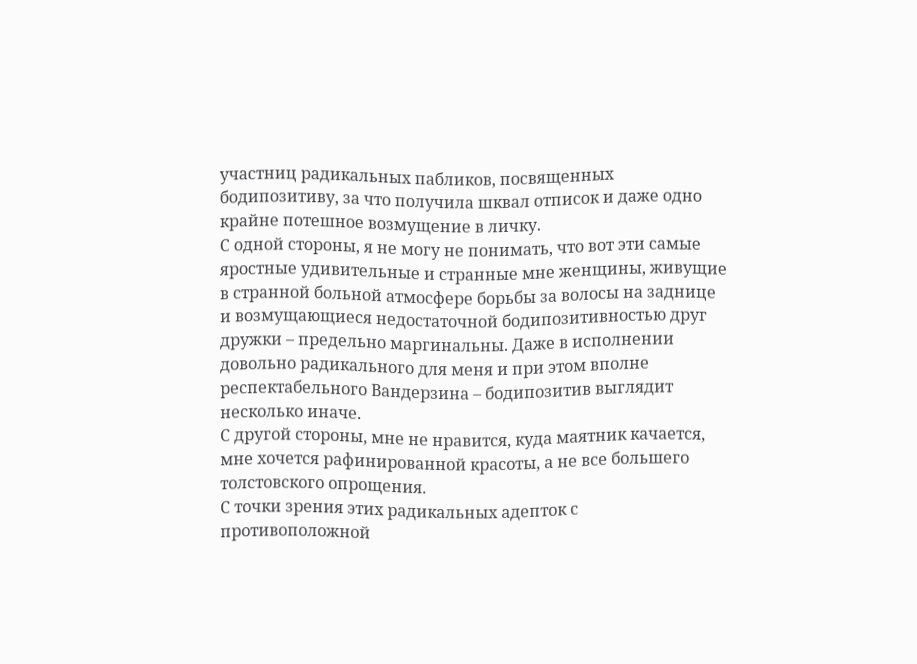участниц радикальных пабликов, посвященных бодипозитиву, за что получила шквал отписок и даже одно крайне потешное возмущение в личку.
С одной стороны, я не могу не понимать, что вот эти самые яростные удивительные и странные мне женщины, живущие в странной больной атмосфере борьбы за волосы на заднице и возмущающиеся недостаточной бодипозитивностью друг дружки – предельно маргинальны. Даже в исполнении довольно радикального для меня и при этом вполне респектабельного Вандерзина – бодипозитив выглядит несколько иначе.
С другой стороны, мне не нравится, куда маятник качается, мне хочется рафинированной красоты, а не все большего толстовского опрощения.
С точки зрения этих радикальных адепток с противоположной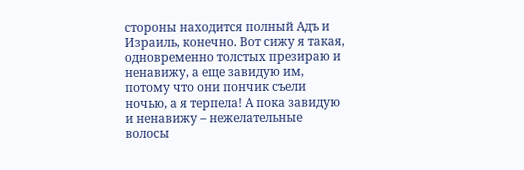стороны находится полный Адъ и Израиль, конечно. Вот сижу я такая, одновременно толстых презираю и ненавижу, а еще завидую им, потому что они пончик съели ночью, а я терпела! А пока завидую и ненавижу – нежелательные волосы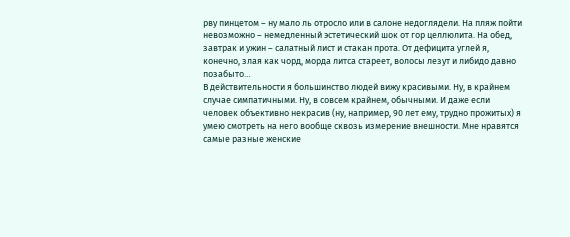рву пинцетом – ну мало ль отросло или в салоне недоглядели. На пляж пойти невозможно – немедленный эстетический шок от гор целлюлита. На обед, завтрак и ужин – салатный лист и стакан прота. От дефицита углей я, конечно, злая как чорд, морда литса стареет, волосы лезут и либидо давно позабыто…
В действительности я большинство людей вижу красивыми. Ну, в крайнем случае симпатичными. Ну, в совсем крайнем, обычными. И даже если человек объективно некрасив (ну, например, 90 лет ему, трудно прожитых) я умею смотреть на него вообще сквозь измерение внешности. Мне нравятся самые разные женские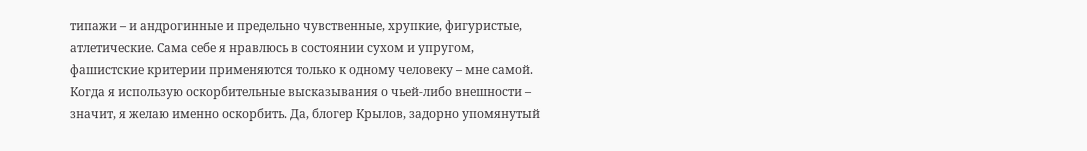типажи – и андрогинные и предельно чувственные, хрупкие, фигуристые, атлетические. Сама себе я нравлюсь в состоянии сухом и упругом, фашистские критерии применяются только к одному человеку – мне самой. Когда я использую оскорбительные высказывания о чьей-либо внешности – значит, я желаю именно оскорбить. Да, блогер Крылов, задорно упомянутый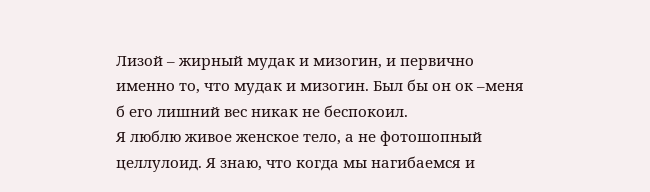Лизой – жирный мудак и мизогин, и первично именно то, что мудак и мизогин. Был бы он ок –меня б его лишний вес никак не беспокоил.
Я люблю живое женское тело, а не фотошопный целлулоид. Я знаю, что когда мы нагибаемся и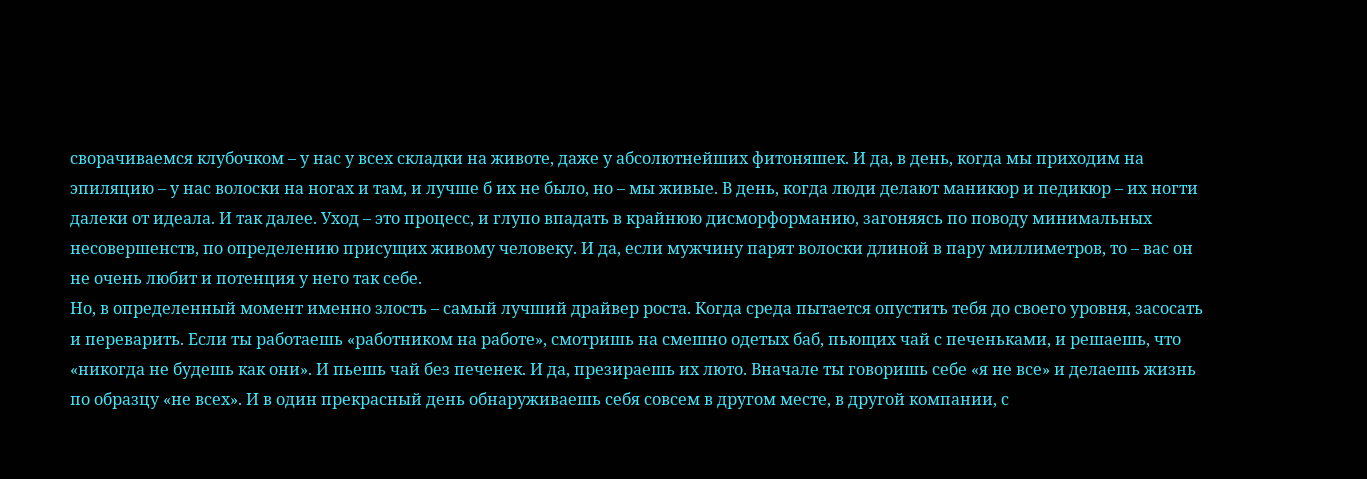сворачиваемся клубочком – у нас у всех складки на животе, даже у абсолютнейших фитоняшек. И да, в день, когда мы приходим на эпиляцию – у нас волоски на ногах и там, и лучше б их не было, но – мы живые. В день, когда люди делают маникюр и педикюр – их ногти далеки от идеала. И так далее. Уход – это процесс, и глупо впадать в крайнюю дисморформанию, загоняясь по поводу минимальных несовершенств, по определению присущих живому человеку. И да, если мужчину парят волоски длиной в пару миллиметров, то – вас он не очень любит и потенция у него так себе.
Но, в определенный момент именно злость – самый лучший драйвер роста. Когда среда пытается опустить тебя до своего уровня, засосать и переварить. Если ты работаешь «работником на работе», смотришь на смешно одетых баб, пьющих чай с печеньками, и решаешь, что «никогда не будешь как они». И пьешь чай без печенек. И да, презираешь их люто. Вначале ты говоришь себе «я не все» и делаешь жизнь по образцу «не всех». И в один прекрасный день обнаруживаешь себя совсем в другом месте, в другой компании, с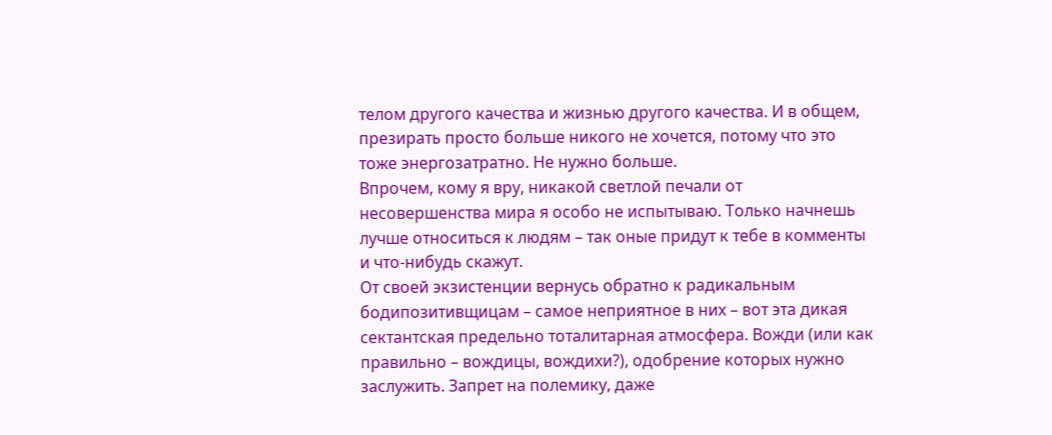телом другого качества и жизнью другого качества. И в общем, презирать просто больше никого не хочется, потому что это тоже энергозатратно. Не нужно больше.
Впрочем, кому я вру, никакой светлой печали от несовершенства мира я особо не испытываю. Только начнешь лучше относиться к людям – так оные придут к тебе в комменты и что-нибудь скажут.
От своей экзистенции вернусь обратно к радикальным бодипозитивщицам – самое неприятное в них – вот эта дикая сектантская предельно тоталитарная атмосфера. Вожди (или как правильно – вождицы, вождихи?), одобрение которых нужно заслужить. Запрет на полемику, даже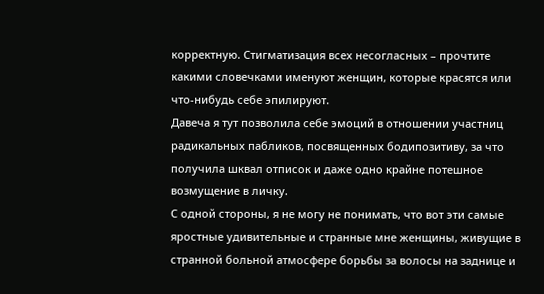корректную. Стигматизация всех несогласных – прочтите какими словечками именуют женщин, которые красятся или что-нибудь себе эпилируют.
Давеча я тут позволила себе эмоций в отношении участниц радикальных пабликов, посвященных бодипозитиву, за что получила шквал отписок и даже одно крайне потешное возмущение в личку.
С одной стороны, я не могу не понимать, что вот эти самые яростные удивительные и странные мне женщины, живущие в странной больной атмосфере борьбы за волосы на заднице и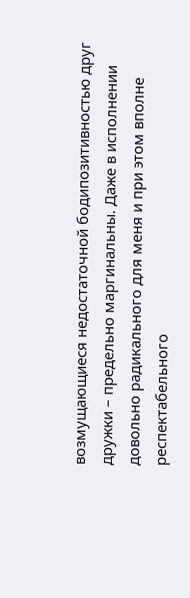возмущающиеся недостаточной бодипозитивностью друг дружки – предельно маргинальны. Даже в исполнении довольно радикального для меня и при этом вполне респектабельного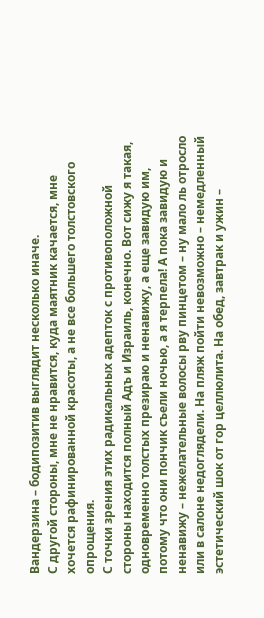Вандерзина – бодипозитив выглядит несколько иначе.
С другой стороны, мне не нравится, куда маятник качается, мне хочется рафинированной красоты, а не все большего толстовского опрощения.
С точки зрения этих радикальных адепток с противоположной стороны находится полный Адъ и Израиль, конечно. Вот сижу я такая, одновременно толстых презираю и ненавижу, а еще завидую им, потому что они пончик съели ночью, а я терпела! А пока завидую и ненавижу – нежелательные волосы рву пинцетом – ну мало ль отросло или в салоне недоглядели. На пляж пойти невозможно – немедленный эстетический шок от гор целлюлита. На обед, завтрак и ужин –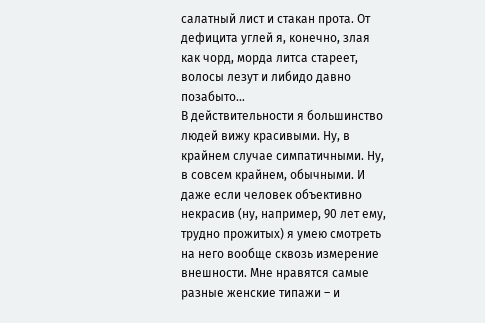салатный лист и стакан прота. От дефицита углей я, конечно, злая как чорд, морда литса стареет, волосы лезут и либидо давно позабыто…
В действительности я большинство людей вижу красивыми. Ну, в крайнем случае симпатичными. Ну, в совсем крайнем, обычными. И даже если человек объективно некрасив (ну, например, 90 лет ему, трудно прожитых) я умею смотреть на него вообще сквозь измерение внешности. Мне нравятся самые разные женские типажи – и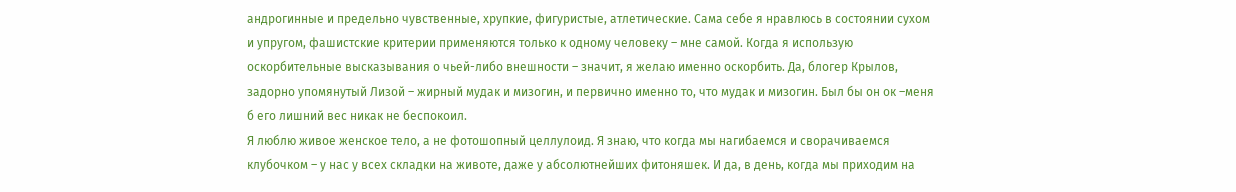андрогинные и предельно чувственные, хрупкие, фигуристые, атлетические. Сама себе я нравлюсь в состоянии сухом и упругом, фашистские критерии применяются только к одному человеку – мне самой. Когда я использую оскорбительные высказывания о чьей-либо внешности – значит, я желаю именно оскорбить. Да, блогер Крылов, задорно упомянутый Лизой – жирный мудак и мизогин, и первично именно то, что мудак и мизогин. Был бы он ок –меня б его лишний вес никак не беспокоил.
Я люблю живое женское тело, а не фотошопный целлулоид. Я знаю, что когда мы нагибаемся и сворачиваемся клубочком – у нас у всех складки на животе, даже у абсолютнейших фитоняшек. И да, в день, когда мы приходим на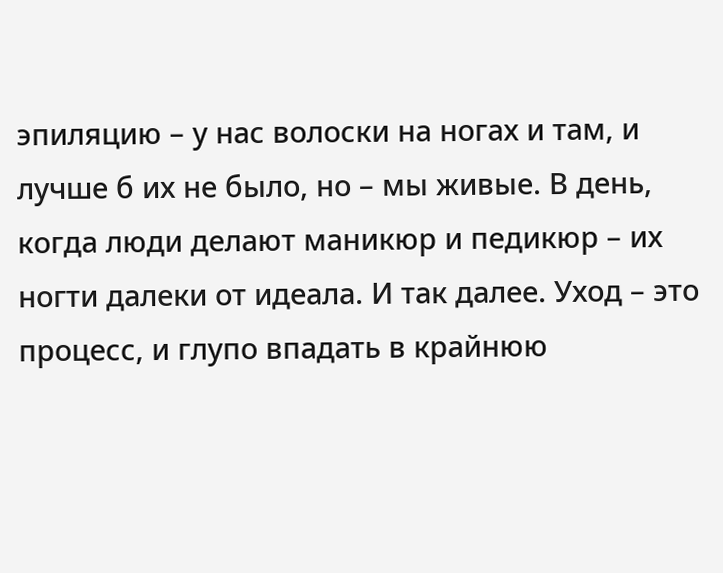эпиляцию – у нас волоски на ногах и там, и лучше б их не было, но – мы живые. В день, когда люди делают маникюр и педикюр – их ногти далеки от идеала. И так далее. Уход – это процесс, и глупо впадать в крайнюю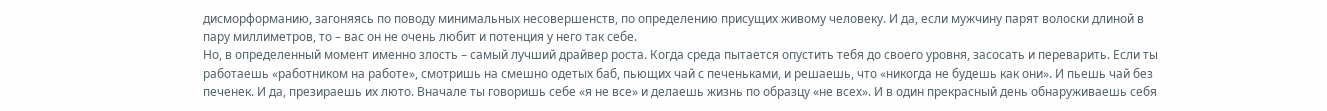дисморформанию, загоняясь по поводу минимальных несовершенств, по определению присущих живому человеку. И да, если мужчину парят волоски длиной в пару миллиметров, то – вас он не очень любит и потенция у него так себе.
Но, в определенный момент именно злость – самый лучший драйвер роста. Когда среда пытается опустить тебя до своего уровня, засосать и переварить. Если ты работаешь «работником на работе», смотришь на смешно одетых баб, пьющих чай с печеньками, и решаешь, что «никогда не будешь как они». И пьешь чай без печенек. И да, презираешь их люто. Вначале ты говоришь себе «я не все» и делаешь жизнь по образцу «не всех». И в один прекрасный день обнаруживаешь себя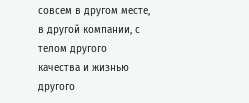совсем в другом месте, в другой компании, с телом другого качества и жизнью другого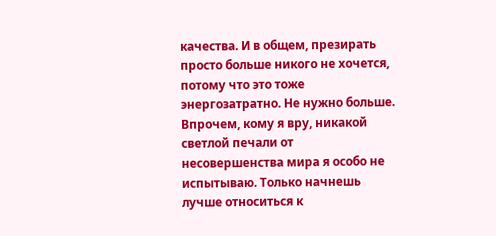качества. И в общем, презирать просто больше никого не хочется, потому что это тоже энергозатратно. Не нужно больше.
Впрочем, кому я вру, никакой светлой печали от несовершенства мира я особо не испытываю. Только начнешь лучше относиться к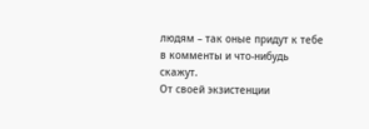людям – так оные придут к тебе в комменты и что-нибудь скажут.
От своей экзистенции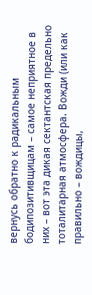вернусь обратно к радикальным бодипозитивщицам – самое неприятное в них – вот эта дикая сектантская предельно тоталитарная атмосфера. Вожди (или как правильно – вождицы,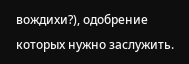вождихи?), одобрение которых нужно заслужить.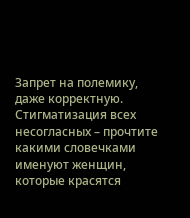Запрет на полемику, даже корректную. Стигматизация всех несогласных – прочтите какими словечками именуют женщин, которые красятся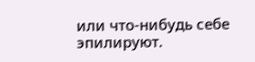или что-нибудь себе эпилируют.